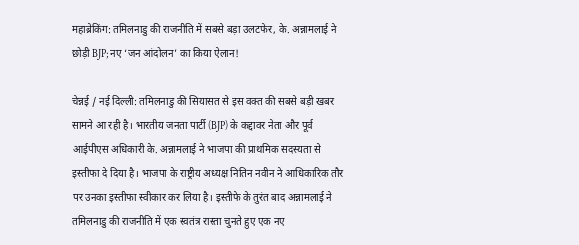महाब्रेकिंग: तमिलनाडु की राजनीति में सबसे बड़ा उलटफेर, के. अन्नामलाई ने छोड़ी BJP; नए ‘जन आंदोलन’ का किया ऐलान!

चेन्नई / नई दिल्ली: तमिलनाडु की सियासत से इस वक्त की सबसे बड़ी खबर सामने आ रही है। भारतीय जनता पार्टी (BJP) के कद्दावर नेता और पूर्व आईपीएस अधिकारी के. अन्नामलाई ने भाजपा की प्राथमिक सदस्यता से इस्तीफा दे दिया है। भाजपा के राष्ट्रीय अध्यक्ष नितिन नवीन ने आधिकारिक तौर पर उनका इस्तीफा स्वीकार कर लिया है। इस्तीफे के तुरंत बाद अन्नामलाई ने तमिलनाडु की राजनीति में एक स्वतंत्र रास्ता चुनते हुए एक नए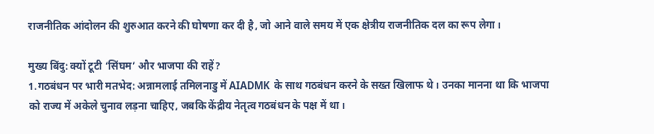राजनीतिक आंदोलन की शुरुआत करने की घोषणा कर दी है, जो आने वाले समय में एक क्षेत्रीय राजनीतिक दल का रूप लेगा।

मुख्य बिंदु: क्यों टूटी ‘सिंघम’ और भाजपा की राहें?
1.गठबंधन पर भारी मतभेद: अन्नामलाई तमिलनाडु में AIADMK के साथ गठबंधन करने के सख्त खिलाफ थे। उनका मानना था कि भाजपा को राज्य में अकेले चुनाव लड़ना चाहिए, जबकि केंद्रीय नेतृत्व गठबंधन के पक्ष में था।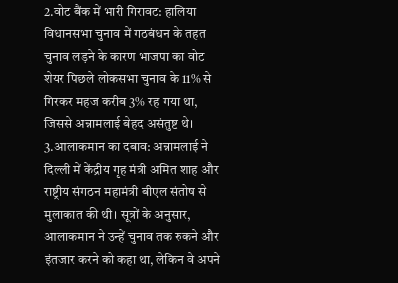2.वोट बैंक में भारी गिरावट: हालिया विधानसभा चुनाव में गठबंधन के तहत चुनाव लड़ने के कारण भाजपा का वोट शेयर पिछले लोकसभा चुनाव के 11% से गिरकर महज करीब 3% रह गया था, जिससे अन्नामलाई बेहद असंतुष्ट थे।
3.आलाकमान का दबाव: अन्नामलाई ने दिल्ली में केंद्रीय गृह मंत्री अमित शाह और राष्ट्रीय संगठन महामंत्री बीएल संतोष से मुलाकात की थी। सूत्रों के अनुसार, आलाकमान ने उन्हें चुनाव तक रुकने और इंतजार करने को कहा था, लेकिन वे अपने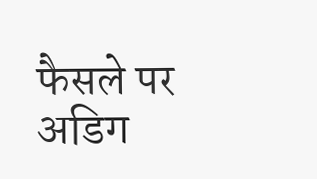फैसले पर अडिग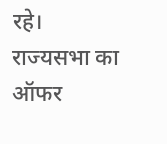रहे।
राज्यसभा का ऑफर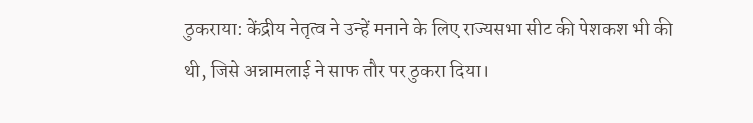ठुकराया: केंद्रीय नेतृत्व ने उन्हें मनाने के लिए राज्यसभा सीट की पेशकश भी की थी, जिसे अन्नामलाई ने साफ तौर पर ठुकरा दिया।